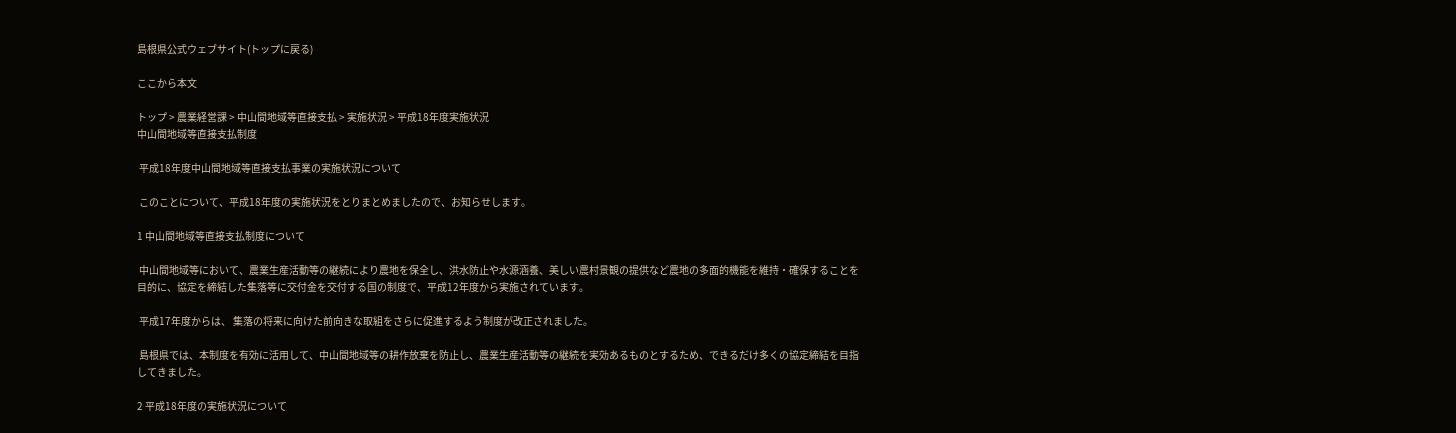島根県公式ウェブサイト(トップに戻る)

ここから本文

トップ > 農業経営課 > 中山間地域等直接支払 > 実施状況 > 平成18年度実施状況
中山間地域等直接支払制度

 平成18年度中山間地域等直接支払事業の実施状況について

 このことについて、平成18年度の実施状況をとりまとめましたので、お知らせします。

1 中山間地域等直接支払制度について

 中山間地域等において、農業生産活動等の継続により農地を保全し、洪水防止や水源涵養、美しい農村景観の提供など農地の多面的機能を維持・確保することを目的に、協定を締結した集落等に交付金を交付する国の制度で、平成12年度から実施されています。

 平成17年度からは、 集落の将来に向けた前向きな取組をさらに促進するよう制度が改正されました。

 島根県では、本制度を有効に活用して、中山間地域等の耕作放棄を防止し、農業生産活動等の継続を実効あるものとするため、できるだけ多くの協定締結を目指してきました。

2 平成18年度の実施状況について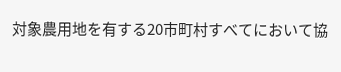対象農用地を有する20市町村すべてにおいて協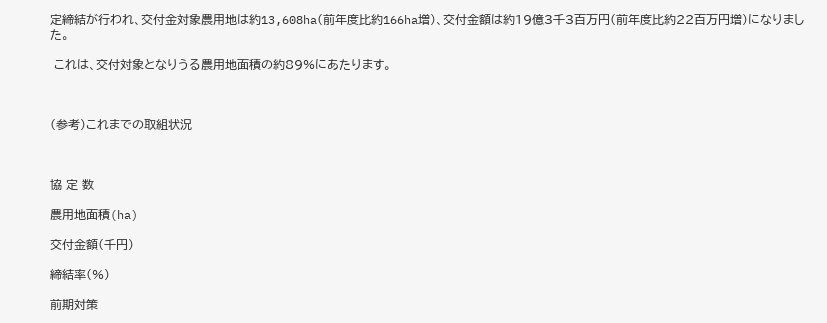定締結が行われ、交付金対象農用地は約13,608ha(前年度比約166ha増)、交付金額は約19億3千3百万円(前年度比約22百万円増)になりました。

 これは、交付対象となりうる農用地面積の約89%にあたります。



(参考)これまでの取組状況



協 定 数

農用地面積(ha)

交付金額(千円)

締結率(%)

前期対策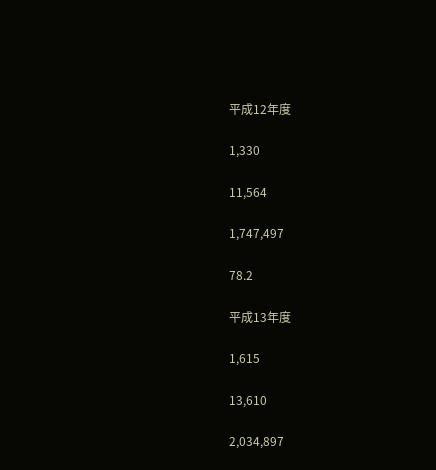平成12年度

1,330

11,564

1,747,497

78.2

平成13年度

1,615

13,610

2,034,897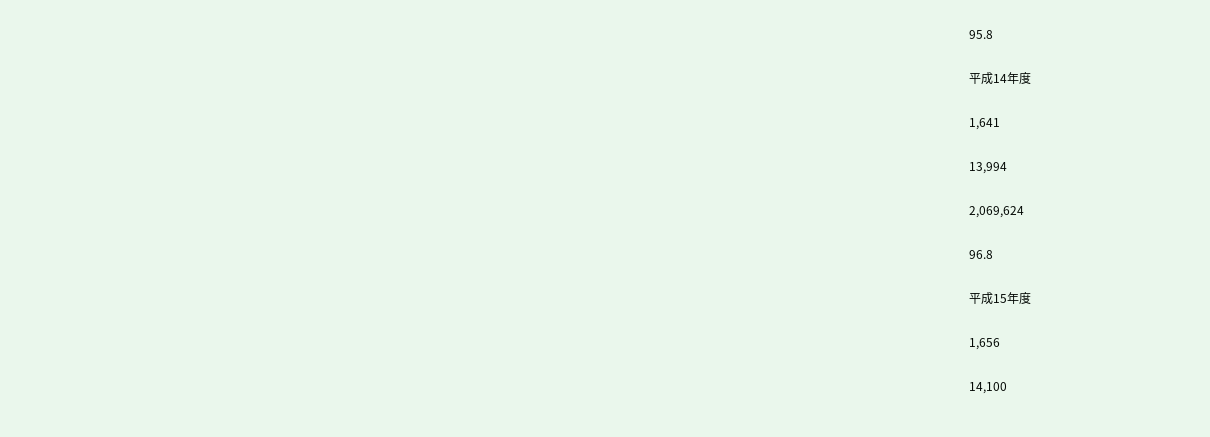95.8

平成14年度

1,641

13,994

2,069,624

96.8

平成15年度

1,656

14,100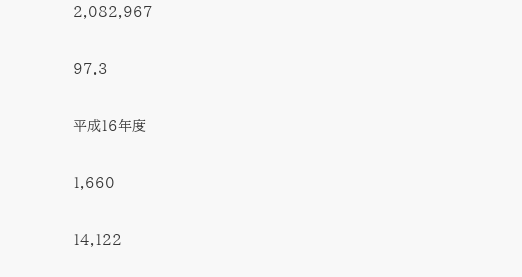2,082,967

97.3

平成16年度

1,660

14,122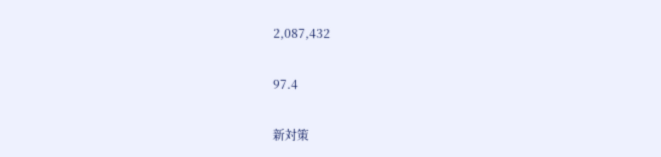2,087,432

97.4

新対策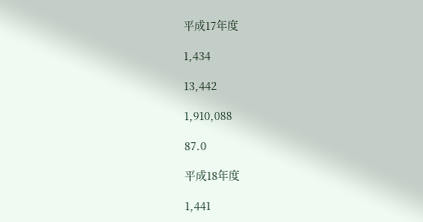平成17年度

1,434

13,442

1,910,088

87.0

平成18年度

1,441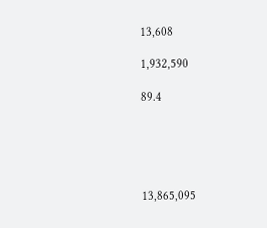13,608

1,932,590

89.4





13,865,095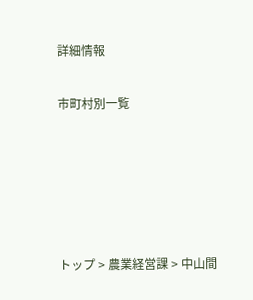詳細情報

市町村別一覧





トップ > 農業経営課 > 中山間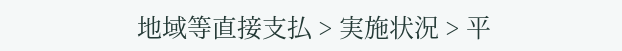地域等直接支払 > 実施状況 > 平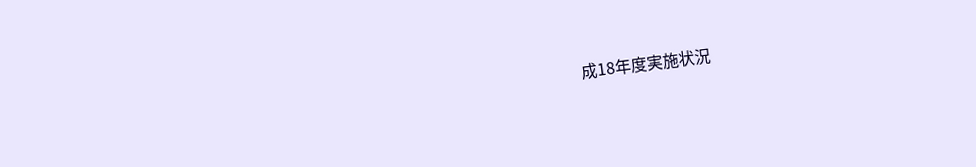成18年度実施状況